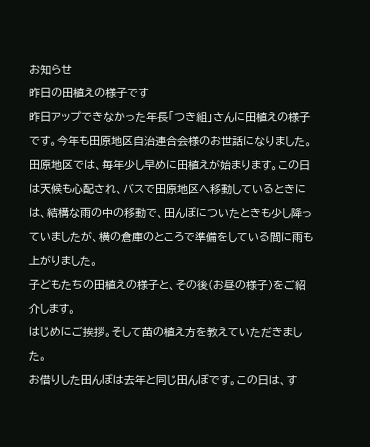お知らせ
昨日の田植えの様子です
昨日アップできなかった年長「つき組」さんに田植えの様子です。今年も田原地区自治連合会様のお世話になりました。
田原地区では、毎年少し早めに田植えが始まります。この日は天候も心配され、バスで田原地区へ移動しているときには、結構な雨の中の移動で、田んぼについたときも少し降っていましたが、横の倉庫のところで準備をしている間に雨も上がりました。
子どもたちの田植えの様子と、その後(お昼の様子)をご紹介します。
はじめにご挨拶。そして苗の植え方を教えていただきました。
お借りした田んぼは去年と同じ田んぼです。この日は、す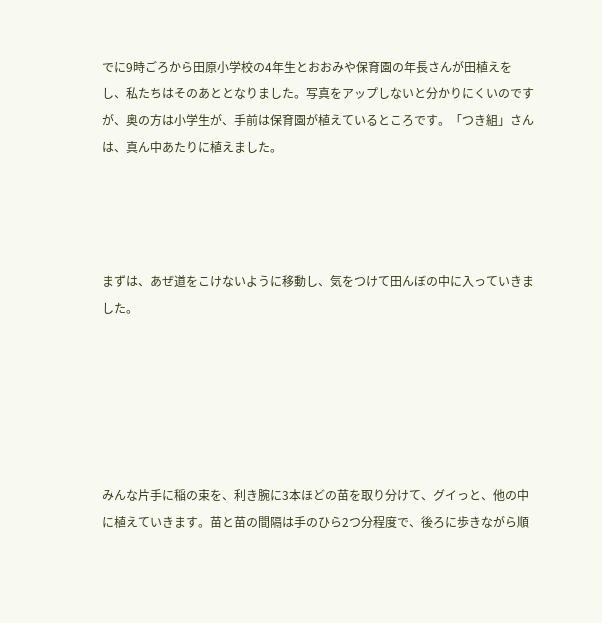でに9時ごろから田原小学校の4年生とおおみや保育園の年長さんが田植えをし、私たちはそのあととなりました。写真をアップしないと分かりにくいのですが、奥の方は小学生が、手前は保育園が植えているところです。「つき組」さんは、真ん中あたりに植えました。




まずは、あぜ道をこけないように移動し、気をつけて田んぼの中に入っていきました。






みんな片手に稲の束を、利き腕に3本ほどの苗を取り分けて、グイっと、他の中に植えていきます。苗と苗の間隔は手のひら2つ分程度で、後ろに歩きながら順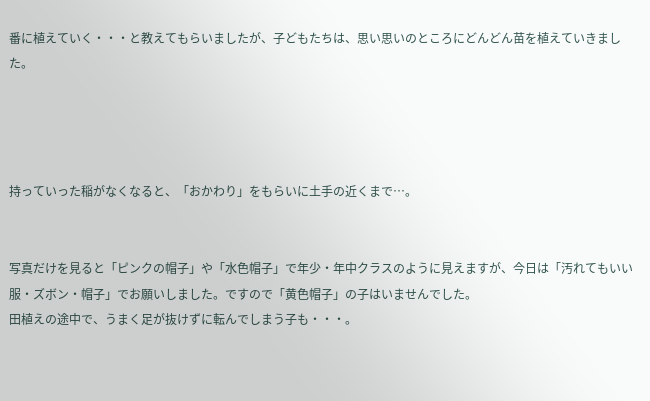番に植えていく・・・と教えてもらいましたが、子どもたちは、思い思いのところにどんどん苗を植えていきました。




持っていった稲がなくなると、「おかわり」をもらいに土手の近くまで…。


写真だけを見ると「ピンクの帽子」や「水色帽子」で年少・年中クラスのように見えますが、今日は「汚れてもいい服・ズボン・帽子」でお願いしました。ですので「黄色帽子」の子はいませんでした。
田植えの途中で、うまく足が抜けずに転んでしまう子も・・・。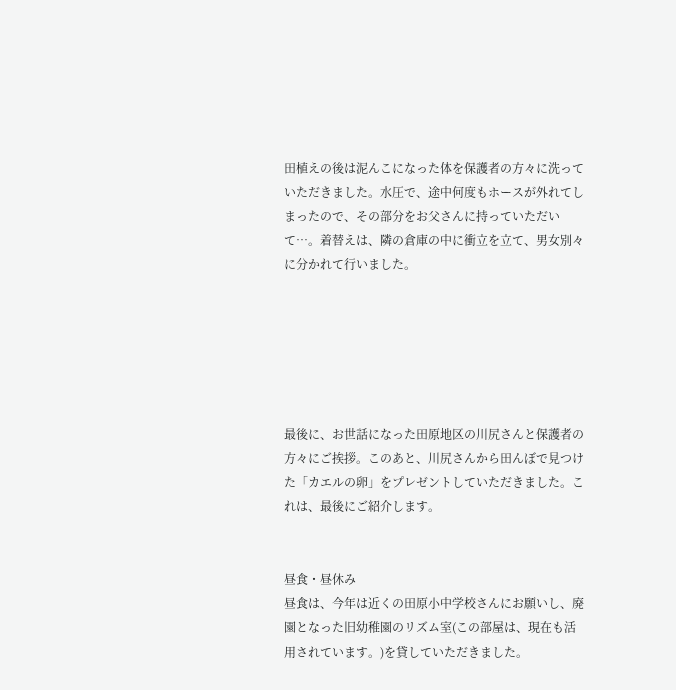田植えの後は泥んこになった体を保護者の方々に洗っていただきました。水圧で、途中何度もホースが外れてしまったので、その部分をお父さんに持っていただいて…。着替えは、隣の倉庫の中に衝立を立て、男女別々に分かれて行いました。






最後に、お世話になった田原地区の川尻さんと保護者の方々にご挨拶。このあと、川尻さんから田んぼで見つけた「カエルの卵」をプレゼントしていただきました。これは、最後にご紹介します。


昼食・昼休み
昼食は、今年は近くの田原小中学校さんにお願いし、廃園となった旧幼稚園のリズム室(この部屋は、現在も活用されています。)を貸していただきました。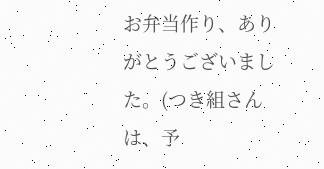お弁当作り、ありがとうございました。(つき組さんは、予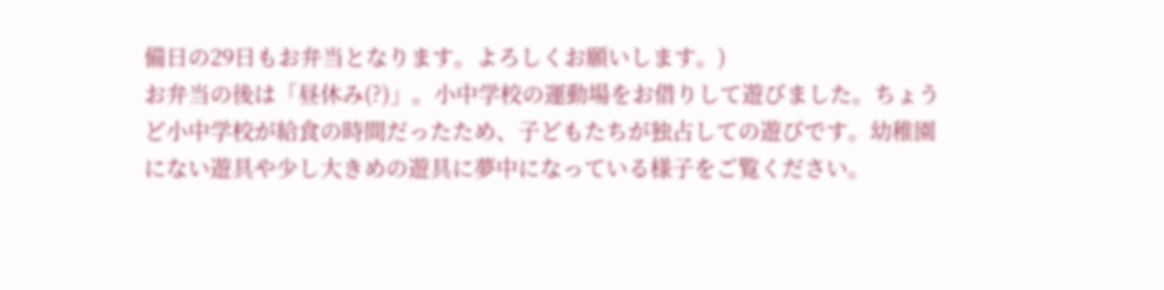備日の29日もお弁当となります。よろしくお願いします。)
お弁当の後は「昼休み(?)」。小中学校の運動場をお借りして遊びました。ちょうど小中学校が給食の時間だったため、子どもたちが独占しての遊びです。幼稚園にない遊具や少し大きめの遊具に夢中になっている様子をご覧ください。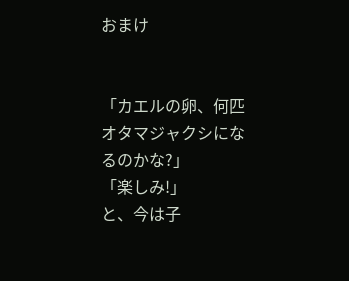おまけ


「カエルの卵、何匹オタマジャクシになるのかな?」
「楽しみ!」
と、今は子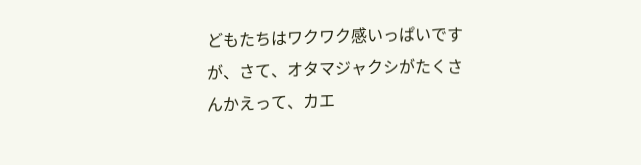どもたちはワクワク感いっぱいですが、さて、オタマジャクシがたくさんかえって、カエ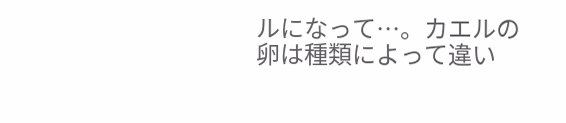ルになって…。カエルの卵は種類によって違い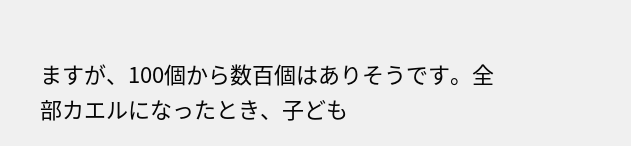ますが、100個から数百個はありそうです。全部カエルになったとき、子ども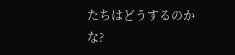たちはどうするのかな?